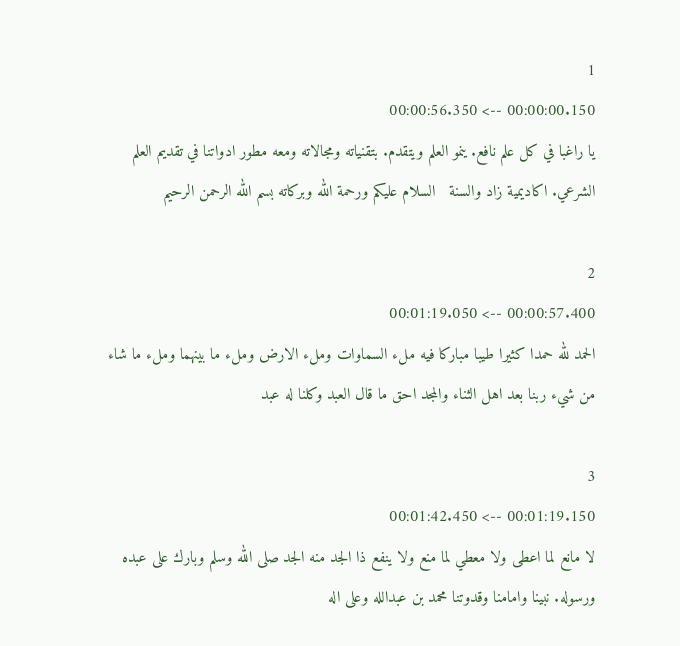1
00:00:00.150 --> 00:00:56.350
يا راغبا في كل علم نافع. ينمو العلم ويتقدم. بتقنياته ومجالاته ومعه مطور ادواتنا في تقديم العلم الشرعي. اكاديمية زاد والسنة   السلام عليكم ورحمة الله وبركاته بسم الله الرحمن الرحيم

2
00:00:57.400 --> 00:01:19.050
الحمد لله حمدا كثيرا طيبا مباركا فيه ملء السماوات وملء الارض وملء ما بينهما وملء ما شاء من شيء ربنا بعد اهل الثناء والمجد احق ما قال العبد وكلنا له عبد

3
00:01:19.150 --> 00:01:42.450
لا مانع لما اعطى ولا معطي لما منع ولا ينفع ذا الجد منه الجد صلى الله وسلم وبارك على عبده ورسوله. نبينا وامامنا وقدوتنا محمد بن عبدالله وعلى اله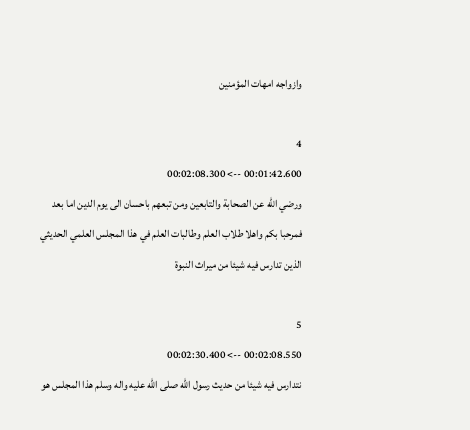وازواجه امهات المؤمنين

4
00:01:42.600 --> 00:02:08.300
ورضي الله عن الصحابة والتابعين ومن تبعهم باحسان الى يوم الدين اما بعد فمرحبا بكم واهلا طلاب العلم وطالبات العلم في هذا المجلس العلمي الحديثي الذين تدارس فيه شيئا من ميراث النبوة

5
00:02:08.550 --> 00:02:30.400
نتدارس فيه شيئا من حديث رسول الله صلى الله عليه واله وسلم هذا المجلس هو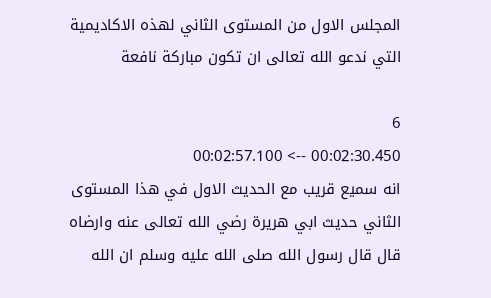المجلس الاول من المستوى الثاني لهذه الاكاديمية التي ندعو الله تعالى ان تكون مباركة نافعة

6
00:02:30.450 --> 00:02:57.100
انه سميع قريب مع الحديث الاول في هذا المستوى الثاني حديث ابي هريرة رضي الله تعالى عنه وارضاه قال قال رسول الله صلى الله عليه وسلم ان الله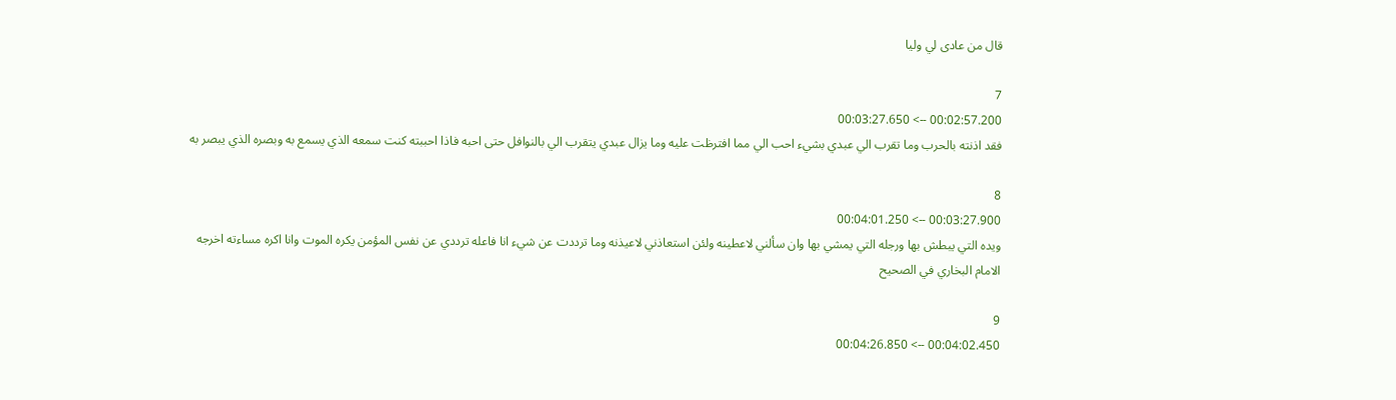قال من عادى لي وليا

7
00:02:57.200 --> 00:03:27.650
فقد اذنته بالحرب وما تقرب الي عبدي بشيء احب الي مما افترظت عليه وما يزال عبدي يتقرب الي بالنوافل حتى احبه فاذا احببته كنت سمعه الذي يسمع به وبصره الذي يبصر به

8
00:03:27.900 --> 00:04:01.250
ويده التي يبطش بها ورجله التي يمشي بها وان سألني لاعطينه ولئن استعاذني لاعيذنه وما ترددت عن شيء انا فاعله ترددي عن نفس المؤمن يكره الموت وانا اكره مساءته اخرجه الامام البخاري في الصحيح

9
00:04:02.450 --> 00:04:26.850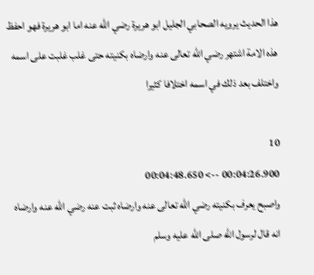هذا الحديث يرويه الصحابي الجليل ابو هريرة رضي الله عنه اما ابو هريرة فهو احفظ هذه الامة اشتهر رضي الله تعالى عنه وارضاه بكنيته حتى غلب غلبت على اسمه واختلف بعد ذلك في اسمه اختلافا كثيرا

10
00:04:26.900 --> 00:04:48.650
واصبح يعرف بكنيته رضي الله تعالى عنه وارضاه ثبت عنه رضي الله عنه وارضاه انه قال لرسول الله صلى الله عليه وسلم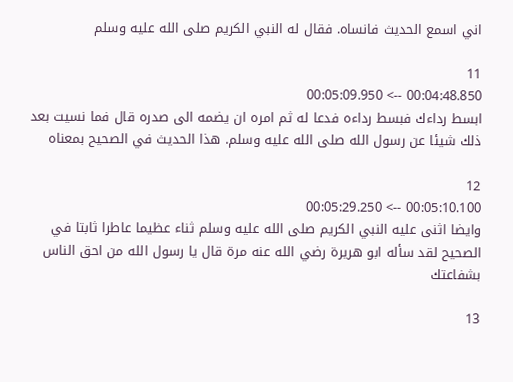اني اسمع الحديث فانساه. فقال له النبي الكريم صلى الله عليه وسلم

11
00:04:48.850 --> 00:05:09.950
ابسط رداءك فبسط رداءه فدعا له ثم امره ان يضمه الى صدره قال فما نسيت بعد ذلك شيئا عن رسول الله صلى الله عليه وسلم. هذا الحديث في الصحيح بمعناه

12
00:05:10.100 --> 00:05:29.250
وايضا اثنى عليه النبي الكريم صلى الله عليه وسلم ثناء عظيما عاطرا ثابتا في الصحيح لقد سأله ابو هريرة رضي الله عنه مرة قال يا رسول الله من احق الناس بشفاعتك

13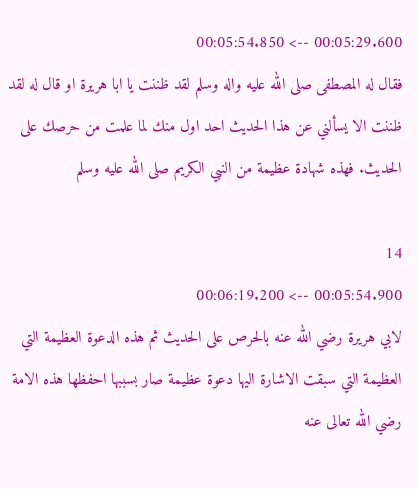00:05:29.600 --> 00:05:54.850
فقال له المصطفى صلى الله عليه واله وسلم لقد ظننت يا ابا هريرة او قال له لقد ظننت الا يسألني عن هذا الحديث احد اول منك لما علمت من حرصك على الحديث. فهذه شهادة عظيمة من النبي الكريم صلى الله عليه وسلم

14
00:05:54.900 --> 00:06:19.200
لابي هريرة رضي الله عنه بالحرص على الحديث ثم هذه الدعوة العظيمة التي العظيمة التي سبقت الاشارة اليها دعوة عظيمة صار بسببها احفظها هذه الامة رضي الله تعالى عنه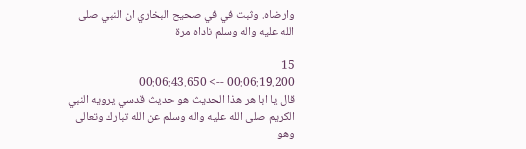وارضاه. وثبت في في صحيح البخاري ان النبي صلى الله عليه واله وسلم ناداه مرة

15
00:06:19.200 --> 00:06:43.650
قال يا ابا هر هذا الحديث هو حديث قدسي يرويه النبي الكريم صلى الله عليه واله وسلم عن الله تبارك وتعالى وهو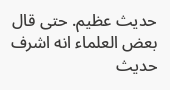حديث عظيم. حتى قال بعض العلماء انه اشرف حديث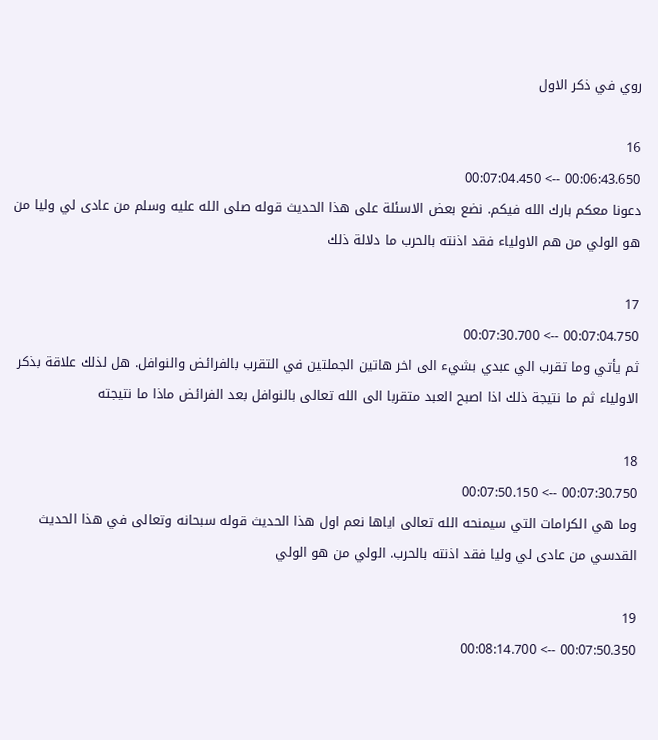روي في ذكر الاول

16
00:06:43.650 --> 00:07:04.450
دعونا معكم بارك الله فيكم. نضع بعض الاسئلة على هذا الحديث قوله صلى الله عليه وسلم من عادى لي وليا من هو الولي من هم الاولياء فقد اذنته بالحرب ما دلالة ذلك

17
00:07:04.750 --> 00:07:30.700
ثم يأتي وما تقرب الي عبدي بشيء الى اخر هاتين الجملتين في التقرب بالفرائض والنوافل. هل لذلك علاقة بذكر الاولياء ثم ما نتيجة ذلك اذا اصبح العبد متقربا الى الله تعالى بالنوافل بعد الفرائض ماذا ما نتيجته

18
00:07:30.750 --> 00:07:50.150
وما هي الكرامات التي سيمنحه الله تعالى اياها نعم اول هذا الحديث قوله سبحانه وتعالى في هذا الحديث القدسي من عادى لي وليا فقد اذنته بالحرب. الولي من هو الولي

19
00:07:50.350 --> 00:08:14.700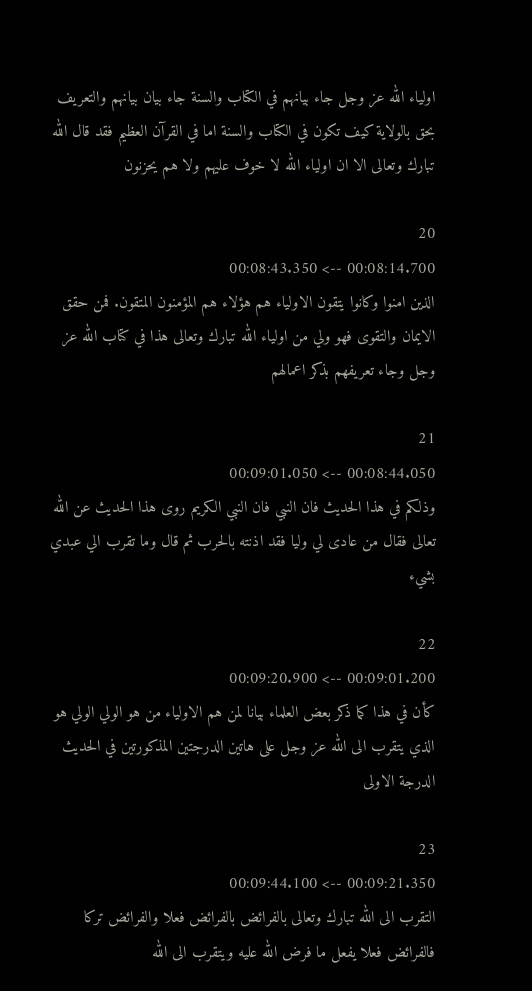اولياء الله عز وجل جاء بيانهم في الكتاب والسنة جاء بيان بيانهم والتعريف بحق بالولاية كيف تكون في الكتاب والسنة اما في القرآن العظيم فقد قال الله تبارك وتعالى الا ان اولياء الله لا خوف عليهم ولا هم يحزنون

20
00:08:14.700 --> 00:08:43.350
الذين امنوا وكانوا يتقون الاولياء هم هؤلاء هم المؤمنون المتقون. فمن حقق الايمان والتقوى فهو ولي من اولياء الله تبارك وتعالى هذا في كتاب الله عز وجل وجاء تعريفهم بذكر اعمالهم

21
00:08:44.050 --> 00:09:01.050
وذلكم في هذا الحديث فان النبي فان النبي الكريم روى هذا الحديث عن الله تعالى فقال من عادى لي وليا فقد اذنته بالحرب ثم قال وما تقرب الي عبدي بشيء

22
00:09:01.200 --> 00:09:20.900
كأن في هذا كما ذكر بعض العلماء بيانا لمن هم الاولياء من هو الولي الولي هو الذي يتقرب الى الله عز وجل على هاتين الدرجتين المذكورتين في الحديث الدرجة الاولى

23
00:09:21.350 --> 00:09:44.100
التقرب الى الله تبارك وتعالى بالفرائض بالفرائض فعلا والفرائض تركا فالفرائض فعلا يفعل ما فرض الله عليه ويتقرب الى الله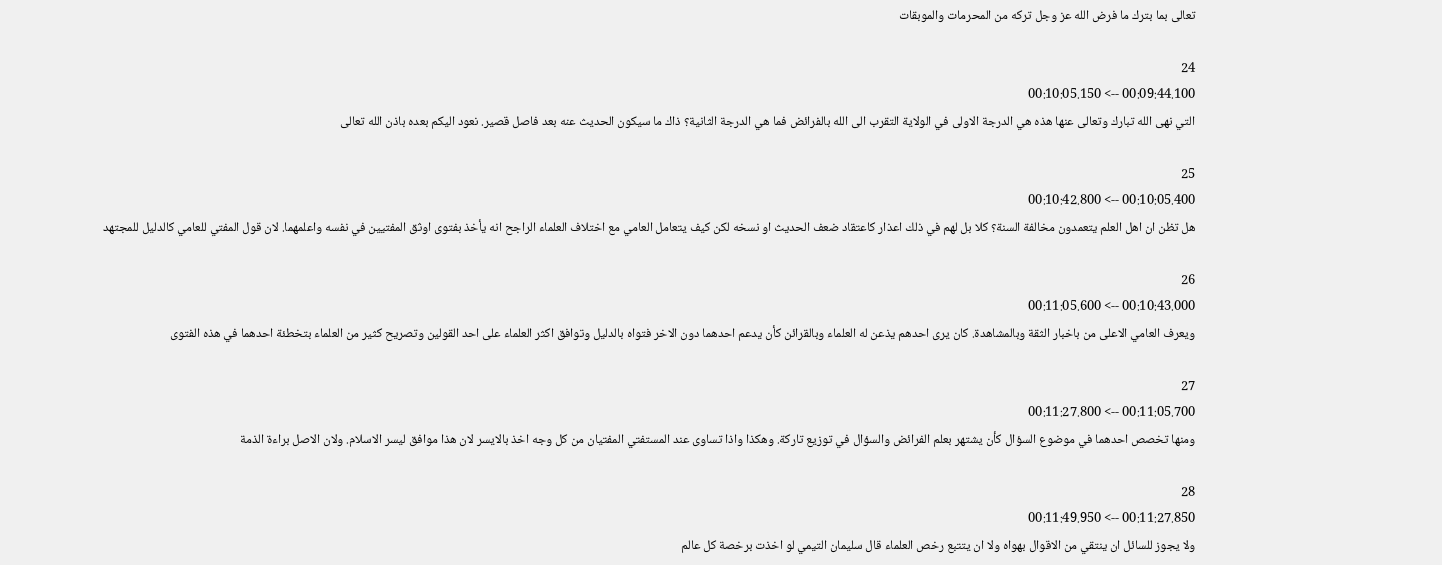تعالى بما بترك ما فرض الله عز وجل تركه من المحرمات والموبقات

24
00:09:44.100 --> 00:10:05.150
التي نهى الله تبارك وتعالى عنها هذه هي الدرجة الاولى في الولاية التقرب الى الله بالفرائض فما هي الدرجة الثانية؟ ذاك ما سيكون الحديث عنه بعد فاصل قصير. نعود اليكم بعده باذن الله تعالى

25
00:10:05.400 --> 00:10:42.800
هل تظن ان اهل العلم يتعمدون مخالفة السنة؟ كلا بل لهم في ذلك اعذار كاعتقاد ضعف الحديث او نسخه لكن كيف يتعامل العامي مع اختلاف العلماء الراجح انه يأخذ بفتوى اوثق المفتيين في نفسه واعلمهما. لان قول المفتي للعامي كالدليل للمجتهد

26
00:10:43.000 --> 00:11:05.600
ويعرف العامي الاعلى من باخبار الثقة وبالمشاهدة. كان يرى احدهم يذعن له العلماء وبالقرائن كأن يدعم احدهما دون الاخر فتواه بالدليل وتوافق اكثر العلماء على احد القولين وتصريح كثير من العلماء بتخطئة احدهما في هذه الفتوى

27
00:11:05.700 --> 00:11:27.800
ومنها تخصص احدهما في موضوع السؤال كأن يشتهر بعلم الفرائض والسؤال في توزيع تاركة. وهكذا واذا تساوى عند المستفتي المفتيان من كل وجه اخذ بالايسر لان هذا موافق ليسر الاسلام. ولان الاصل براءة الذمة

28
00:11:27.850 --> 00:11:49.950
ولا يجوز للسائل ان ينتقي من الاقوال بهواه ولا ان يتتبع رخص العلماء قال سليمان التيمي لو اخذت برخصة كل عالم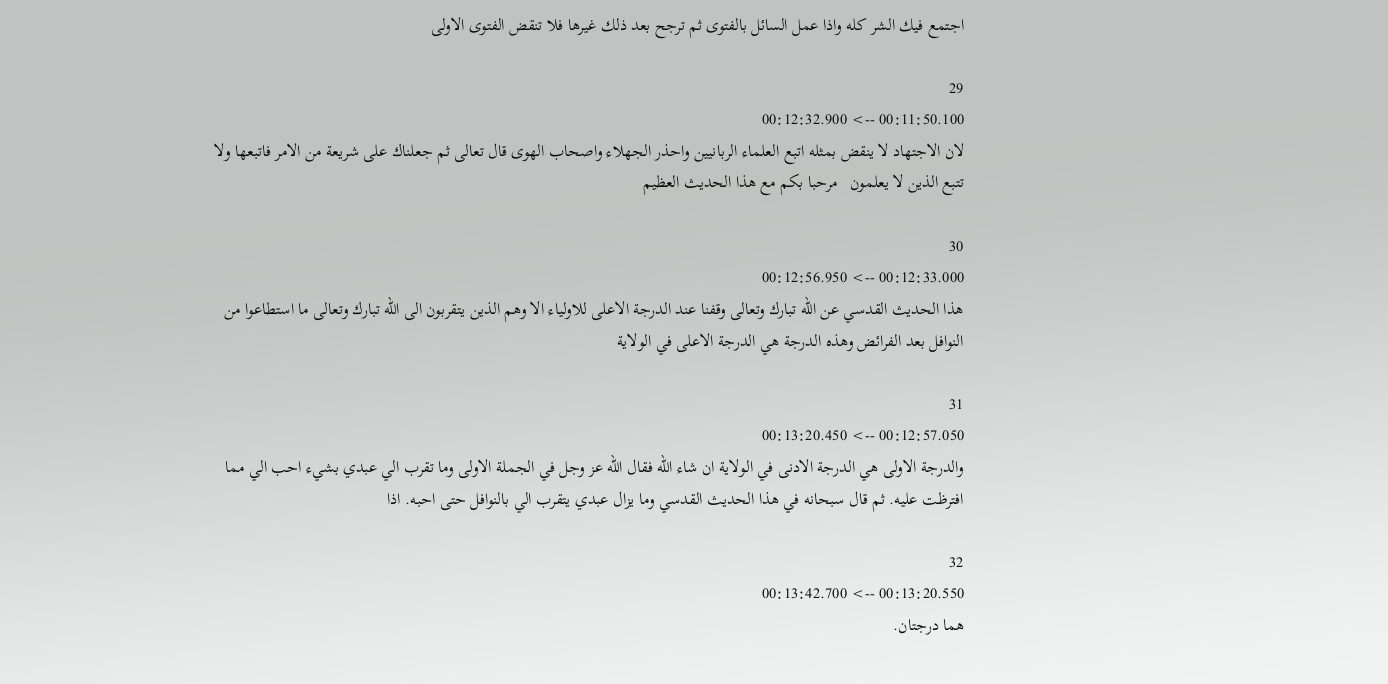اجتمع فيك الشر كله واذا عمل السائل بالفتوى ثم ترجح بعد ذلك غيرها فلا تنقض الفتوى الاولى

29
00:11:50.100 --> 00:12:32.900
لان الاجتهاد لا ينقض بمثله اتبع العلماء الربانيين واحذر الجهلاء واصحاب الهوى قال تعالى ثم جعلناك على شريعة من الامر فاتبعها ولا تتبع الذين لا يعلمون   مرحبا بكم مع هذا الحديث العظيم

30
00:12:33.000 --> 00:12:56.950
هذا الحديث القدسي عن الله تبارك وتعالى وقفنا عند الدرجة الاعلى للاولياء الا وهم الذين يتقربون الى الله تبارك وتعالى ما استطاعوا من النوافل بعد الفرائض وهذه الدرجة هي الدرجة الاعلى في الولاية

31
00:12:57.050 --> 00:13:20.450
والدرجة الاولى هي الدرجة الادنى في الولاية ان شاء الله فقال الله عز وجل في الجملة الاولى وما تقرب الي عبدي بشيء احب الي مما افترظت عليه. ثم قال سبحانه في هذا الحديث القدسي وما يزال عبدي يتقرب الي بالنوافل حتى احبه. اذا

32
00:13:20.550 --> 00:13:42.700
هما درجتان.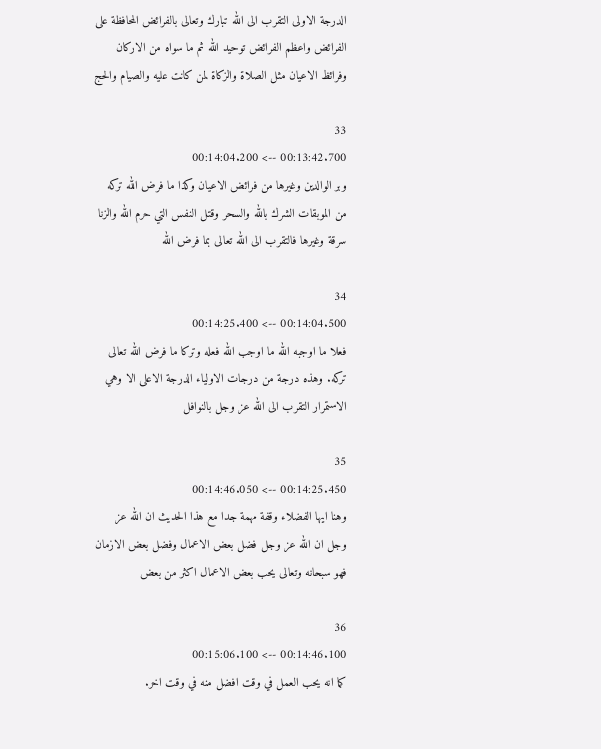الدرجة الاولى التقرب الى الله تبارك وتعالى بالفرائض المحافظة على الفرائض واعظم الفرائض توحيد الله ثم ما سواه من الاركان وفرائظ الاعيان مثل الصلاة والزكاة لمن كانت عليه والصيام والحج

33
00:13:42.700 --> 00:14:04.200
وبر الوالدين وغيرها من فرائض الاعيان وكذا ما فرض الله تركه من الموبقات الشرك بالله والسحر وقتل النفس التي حرم الله والزنا سرقة وغيرها فالتقرب الى الله تعالى بما فرض الله

34
00:14:04.500 --> 00:14:25.400
فعلا ما اوجبه الله ما اوجب الله فعله وتركا ما فرض الله تعالى تركه. وهذه درجة من درجات الاولياء الدرجة الاعلى الا وهي الاستمرار التقرب الى الله عز وجل بالنوافل

35
00:14:25.450 --> 00:14:46.050
وهنا ايها الفضلاء وقفة مهمة جدا مع هذا الحديث ان الله عز وجل ان الله عز وجل فضل بعض الاعمال وفضل بعض الازمان فهو سبحانه وتعالى يحب بعض الاعمال اكثر من بعض

36
00:14:46.100 --> 00:15:06.100
كما انه يحب العمل في وقت افضل منه في وقت اخر.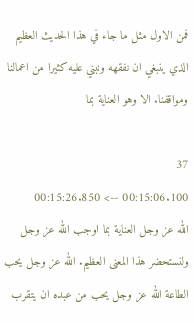فمن الاول مثل ما جاء في هذا الحديث العظيم الذي ينبغي ان نفقهه ونبني عليه كثيرا من اعمالنا ومواقفنا. الا وهو العناية بما

37
00:15:06.100 --> 00:15:26.850
الله عز وجل العناية بما اوجب الله عز وجل ولنستحضر هذا المعنى العظيم. الله عز وجل يحب الطاعة الله عز وجل يحب من عبده ان يتقرب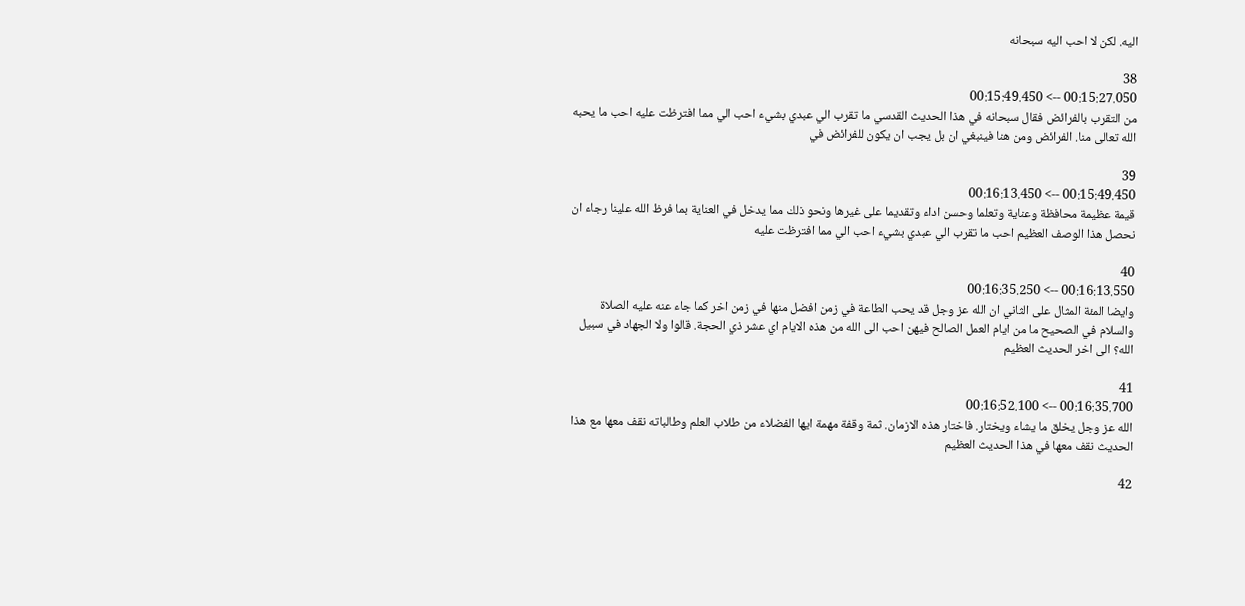اليه. لكن لا احب اليه سبحانه

38
00:15:27.050 --> 00:15:49.450
من التقرب بالفرائض فقال سبحانه في هذا الحديث القدسي ما تقرب الي عبدي بشيء احب الي مما افترظت عليه احب ما يحبه الله تعالى منا. الفرائض ومن هنا فينبغي ان بل يجب ان يكون للفرائض في

39
00:15:49.450 --> 00:16:13.450
قيمة عظيمة محافظة وعناية وتعلما وحسن اداء وتقديما على غيرها ونحو ذلك مما يدخل في العناية بما فرظ الله علينا رجاء ان نحصل هذا الوصف العظيم احب ما تقرب الي عبدي بشيء احب الي مما افترظت عليه

40
00:16:13.550 --> 00:16:35.250
وايضا المئة المثال على الثاني ان الله عز وجل قد يحب الطاعة في زمن افضل منها في زمن اخر كما جاء عنه عليه الصلاة والسلام في الصحيح ما من ايام العمل الصالح فيهن احب الى الله من هذه الايام اي عشر ذي الحجة. قالوا ولا الجهاد في سبيل الله؟ الى اخر الحديث العظيم

41
00:16:35.700 --> 00:16:52.100
الله عز وجل يخلق ما يشاء ويختار. فاختار هذه الازمان. ثمة وقفة مهمة ايها الفضلاء من طلاب العلم وطالباته نقف معها مع هذا الحديث نقف معها في هذا الحديث العظيم

42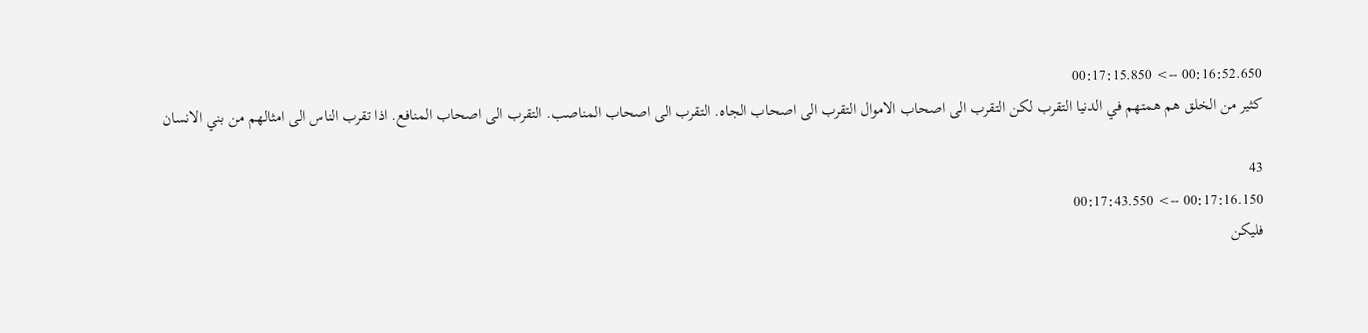00:16:52.650 --> 00:17:15.850
كثير من الخلق هم همتهم في الدنيا التقرب لكن التقرب الى اصحاب الاموال التقرب الى اصحاب الجاه. التقرب الى اصحاب المناصب. التقرب الى اصحاب المنافع. اذا تقرب الناس الى امثالهم من بني الانسان

43
00:17:16.150 --> 00:17:43.550
فليكن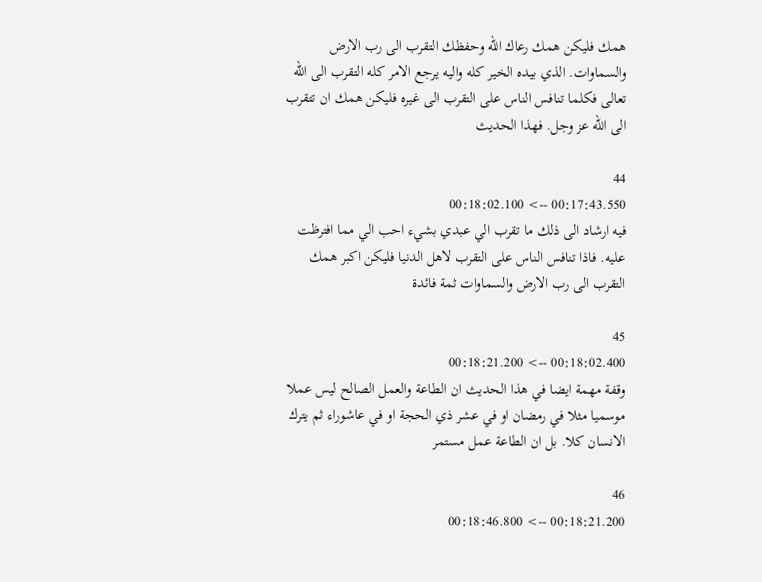همك فليكن همك رعاك الله وحفظك التقرب الى رب الارض والسماوات. الذي بيده الخير كله واليه يرجع الامر كله التقرب الى الله تعالى فكلما تنافس الناس على التقرب الى غيره فليكن همك ان تتقرب الى الله عز وجل. فهذا الحديث

44
00:17:43.550 --> 00:18:02.100
فيه ارشاد الى ذلك ما تقرب الي عبدي بشيء احب الي مما افترظت عليه. فاذا تنافس الناس على التقرب لاهل الدنيا فليكن اكبر همك التقرب الى رب الارض والسماوات ثمة فائدة

45
00:18:02.400 --> 00:18:21.200
وقفة مهمة ايضا في هذا الحديث ان الطاعة والعمل الصالح ليس عملا موسميا مثلا في رمضان او في عشر ذي الحجة او في عاشوراء ثم يترك الانسان كلا. بل ان الطاعة عمل مستمر

46
00:18:21.200 --> 00:18:46.800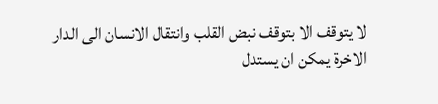لا يتوقف الا بتوقف نبض القلب وانتقال الانسان الى الدار الاخرة يمكن ان يستدل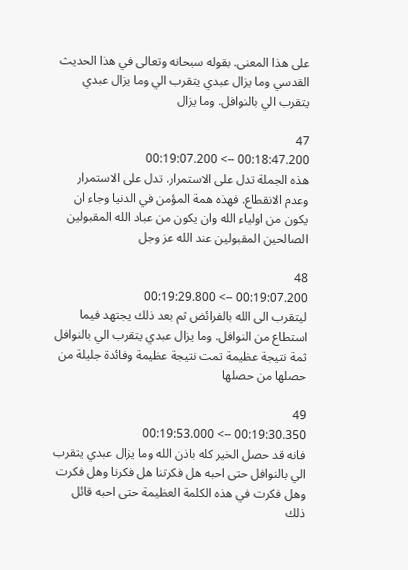على هذا المعنى. بقوله سبحانه وتعالى في هذا الحديث القدسي وما يزال عبدي يتقرب الي وما يزال عبدي يتقرب الي بالنوافل. وما يزال

47
00:18:47.200 --> 00:19:07.200
هذه الجملة تدل على الاستمرار. تدل على الاستمرار وعدم الانقطاع. فهذه همة المؤمن في الدنيا وجاء ان يكون من اولياء الله وان يكون من عباد الله المقبولين الصالحين المقبولين عند الله عز وجل

48
00:19:07.200 --> 00:19:29.800
ليتقرب الى الله بالفرائض ثم بعد ذلك يجتهد فيما استطاع من النوافل. وما يزال عبدي يتقرب الي بالنوافل ثمة نتيجة عظيمة تمت نتيجة عظيمة وفائدة جليلة من حصلها من حصلها

49
00:19:30.350 --> 00:19:53.000
فانه قد حصل الخير كله باذن الله وما يزال عبدي يتقرب الي بالنوافل حتى احبه هل فكرتنا هل فكرنا وهل فكرت وهل فكرت في هذه الكلمة العظيمة حتى احبه قائل ذلك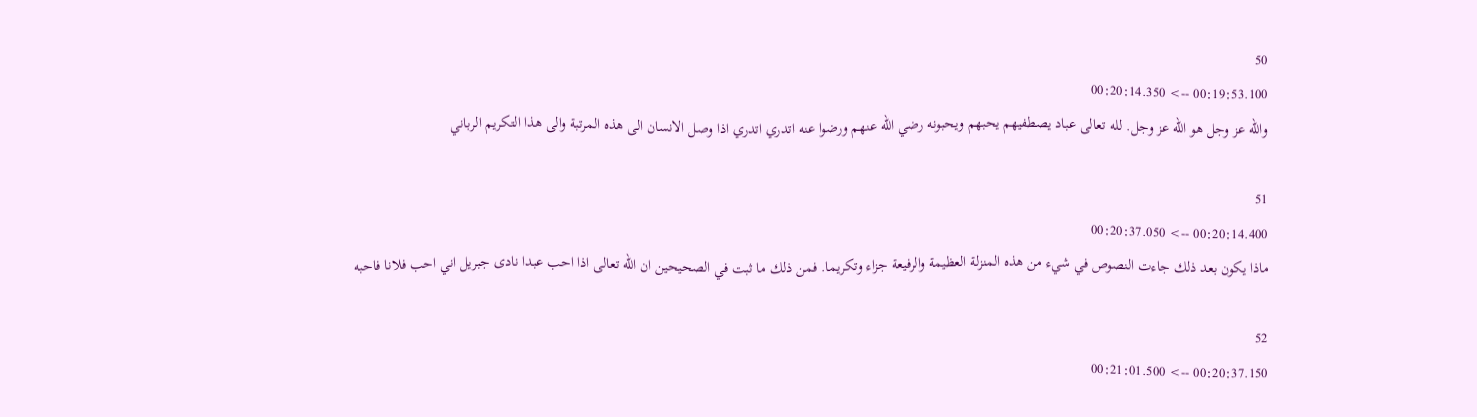50
00:19:53.100 --> 00:20:14.350
والله عز وجل هو الله عز وجل. لله تعالى عباد يصطفيهم يحبهم ويحبونه رضي الله عنهم ورضوا عنه اتدري اتدري اذا وصل الانسان الى هذه المرتبة والى هذا التكريم الرباني

51
00:20:14.400 --> 00:20:37.050
ماذا يكون بعد ذلك جاءت النصوص في شيء من هذه المنزلة العظيمة والرفيعة جزاء وتكريما. فمن ذلك ما ثبت في الصحيحين ان الله تعالى اذا احب عبدا نادى جبريل اني احب فلانا فاحبه

52
00:20:37.150 --> 00:21:01.500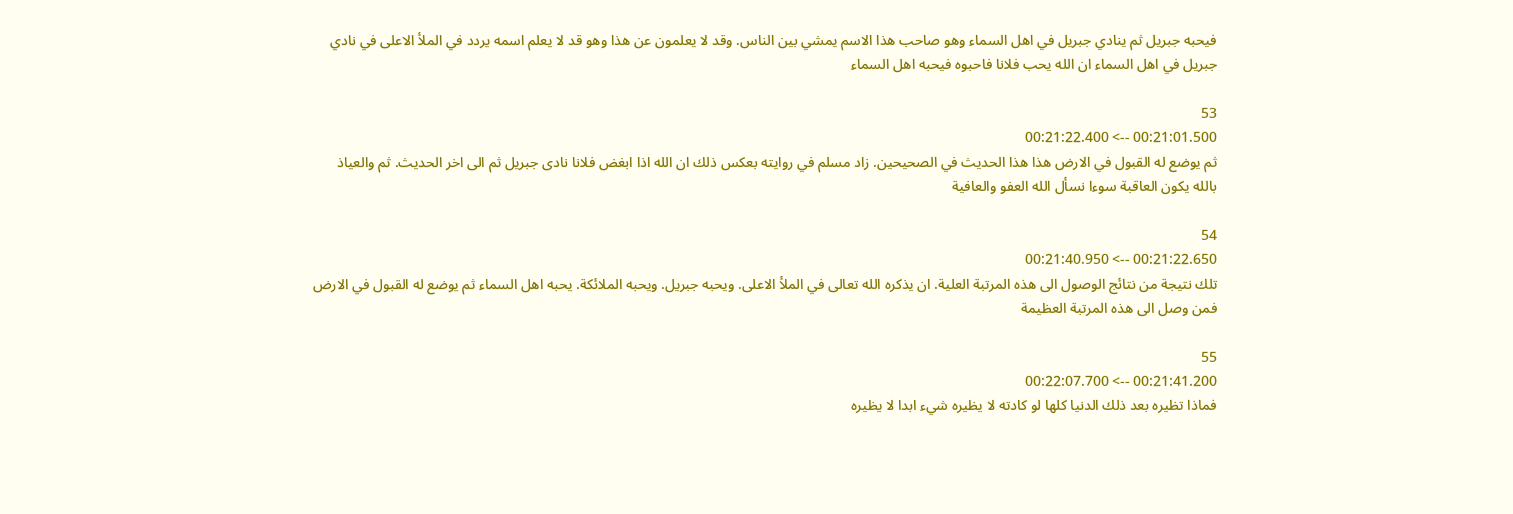فيحبه جبريل ثم ينادي جبريل في اهل السماء وهو صاحب هذا الاسم يمشي بين الناس. وقد لا يعلمون عن هذا وهو قد لا يعلم اسمه يردد في الملأ الاعلى في نادي جبريل في اهل السماء ان الله يحب فلانا فاحبوه فيحبه اهل السماء

53
00:21:01.500 --> 00:21:22.400
ثم يوضع له القبول في الارض هذا هذا الحديث في الصحيحين. زاد مسلم في روايته بعكس ذلك ان الله اذا ابغض فلانا نادى جبريل ثم الى اخر الحديث. ثم والعياذ بالله يكون العاقبة سوءا نسأل الله العفو والعافية

54
00:21:22.650 --> 00:21:40.950
تلك نتيجة من نتائج الوصول الى هذه المرتبة العلية. ان يذكره الله تعالى في الملأ الاعلى. ويحبه جبريل. ويحبه الملائكة. يحبه اهل السماء ثم يوضع له القبول في الارض فمن وصل الى هذه المرتبة العظيمة

55
00:21:41.200 --> 00:22:07.700
فماذا تظيره بعد ذلك الدنيا كلها لو كادته لا يظيره شيء ابدا لا يظيره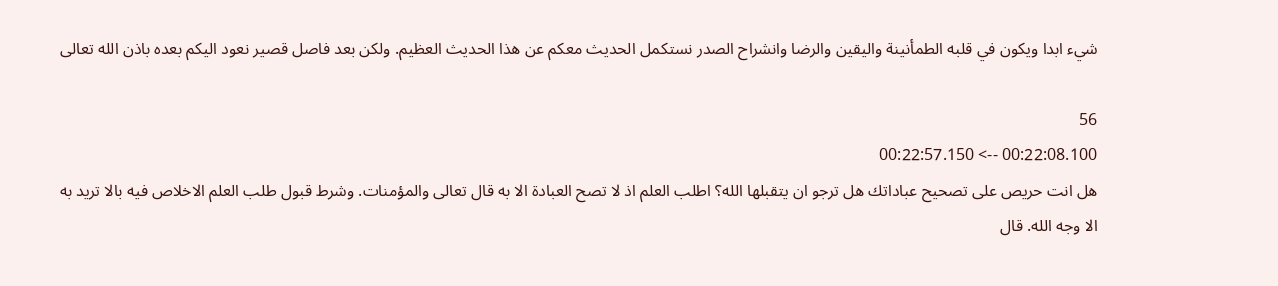شيء ابدا ويكون في قلبه الطمأنينة واليقين والرضا وانشراح الصدر نستكمل الحديث معكم عن هذا الحديث العظيم. ولكن بعد فاصل قصير نعود اليكم بعده باذن الله تعالى

56
00:22:08.100 --> 00:22:57.150
هل انت حريص على تصحيح عباداتك هل ترجو ان يتقبلها الله؟ اطلب العلم اذ لا تصح العبادة الا به قال تعالى والمؤمنات. وشرط قبول طلب العلم الاخلاص فيه بالا تريد به الا وجه الله. قال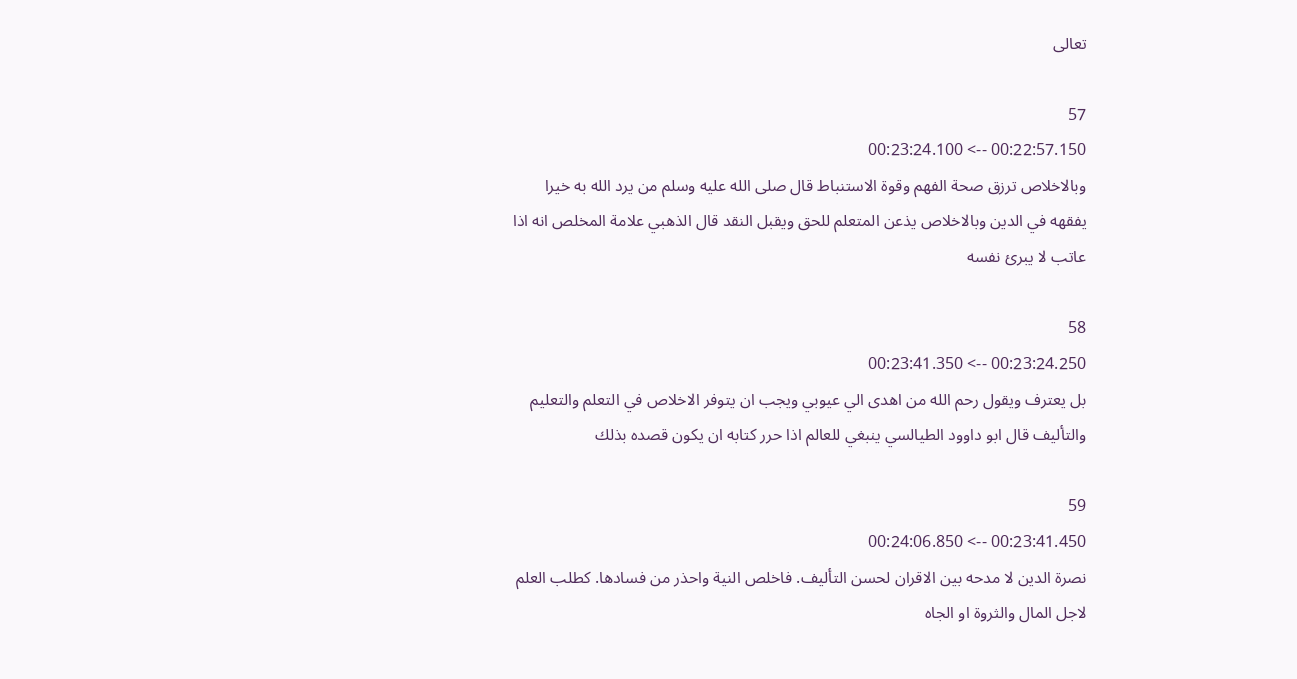تعالى

57
00:22:57.150 --> 00:23:24.100
وبالاخلاص ترزق صحة الفهم وقوة الاستنباط قال صلى الله عليه وسلم من يرد الله به خيرا يفقهه في الدين وبالاخلاص يذعن المتعلم للحق ويقبل النقد قال الذهبي علامة المخلص انه اذا عاتب لا يبرئ نفسه

58
00:23:24.250 --> 00:23:41.350
بل يعترف ويقول رحم الله من اهدى الي عيوبي ويجب ان يتوفر الاخلاص في التعلم والتعليم والتأليف قال ابو داوود الطيالسي ينبغي للعالم اذا حرر كتابه ان يكون قصده بذلك

59
00:23:41.450 --> 00:24:06.850
نصرة الدين لا مدحه بين الاقران لحسن التأليف. فاخلص النية واحذر من فسادها. كطلب العلم لاجل المال والثروة او الجاه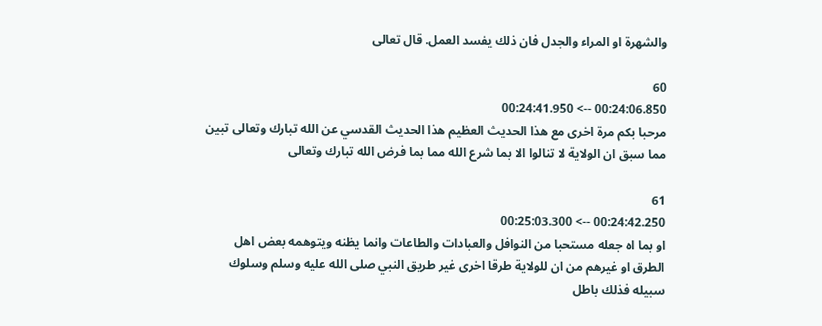والشهرة او المراء والجدل فان ذلك يفسد العمل. قال تعالى

60
00:24:06.850 --> 00:24:41.950
مرحبا بكم مرة اخرى مع هذا الحديث العظيم هذا الحديث القدسي عن الله تبارك وتعالى تبين مما سبق ان الولاية لا تنالوا الا بما شرع الله مما بما فرض الله تبارك وتعالى

61
00:24:42.250 --> 00:25:03.300
او بما اه جعله مستحبا من النوافل والعبادات والطاعات وانما يظنه ويتوهمه بعض اهل الطرق او غيرهم من ان للولاية طرقا اخرى غير طريق النبي صلى الله عليه وسلم وسلوك سبيله فذلك باطل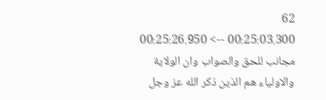62
00:25:03.300 --> 00:25:26.950
مجانب للحق والصواب وان الولاية والاولياء هم الذين ذكر الله عز وجل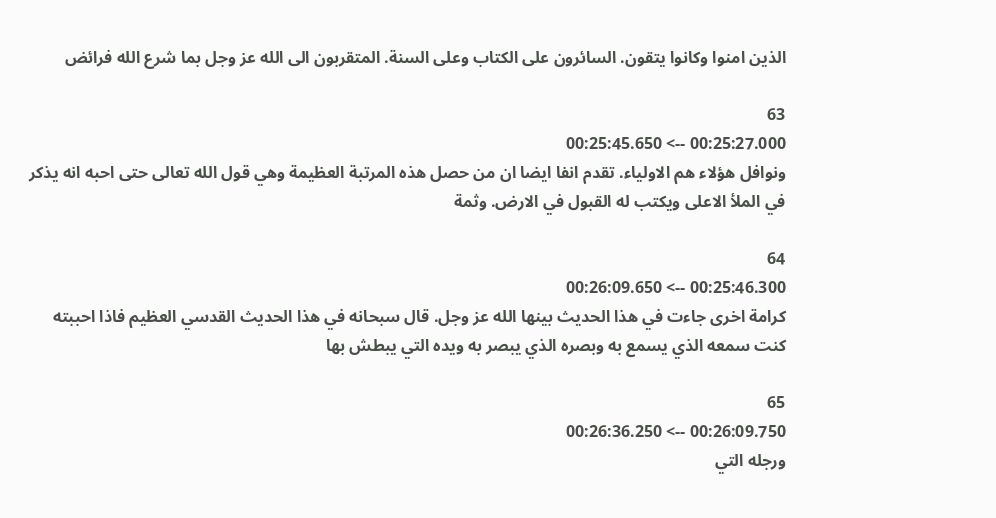الذين امنوا وكانوا يتقون. السائرون على الكتاب وعلى السنة. المتقربون الى الله عز وجل بما شرع الله فرائض

63
00:25:27.000 --> 00:25:45.650
ونوافل هؤلاء هم الاولياء. تقدم انفا ايضا ان من حصل هذه المرتبة العظيمة وهي قول الله تعالى حتى احبه انه يذكر في الملأ الاعلى ويكتب له القبول في الارض. وثمة

64
00:25:46.300 --> 00:26:09.650
كرامة اخرى جاءت في هذا الحديث بينها الله عز وجل. قال سبحانه في هذا الحديث القدسي العظيم فاذا احببته كنت سمعه الذي يسمع به وبصره الذي يبصر به ويده التي يبطش بها

65
00:26:09.750 --> 00:26:36.250
ورجله التي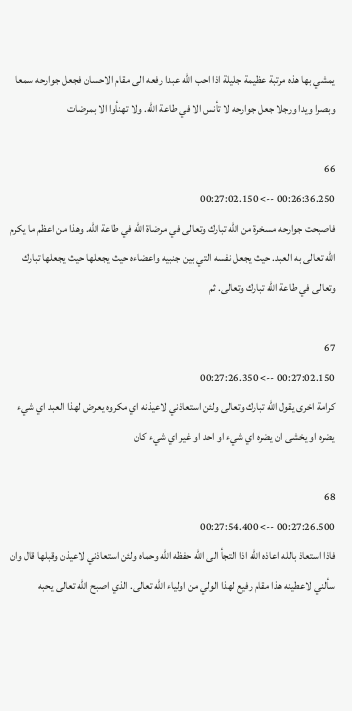يمشي بها هذه مرتبة عظيمة جليلة اذا احب الله عبدا رفعه الى مقام الاحسان فجعل جوارحه سمعا وبصرا ويدا ورجلا جعل جوارحه لا تأنس الا في طاعة الله. ولا تهنأوا الا بمرضات

66
00:26:36.250 --> 00:27:02.150
فاصبحت جوارحه مسخرة من الله تبارك وتعالى في مرضاة الله في طاعة الله. وهذا من اعظم ما يكرم الله تعالى به العبد. حيث يجعل نفسه التي بين جنبيه واعضاءه حيث يجعلها حيث يجعلها تبارك وتعالى في طاعة الله تبارك وتعالى. ثم

67
00:27:02.150 --> 00:27:26.350
كرامة اخرى يقول الله تبارك وتعالى ولئن استعاذني لاعيذنه اي مكروه يعرض لهذا العبد اي شيء يضره او يخشى ان يضره اي شيء او احد او غير اي شيء كان

68
00:27:26.500 --> 00:27:54.400
فاذا استعاذ بالله اعاذه الله اذا التجأ الى الله حفظه الله وحماه ولئن استعاذني لاعيذن وقبلها قال وان سألني لاعطينه هذا مقام رفيع لهذا الولي من اولياء الله تعالى. الذي اصبح الله تعالى يحبه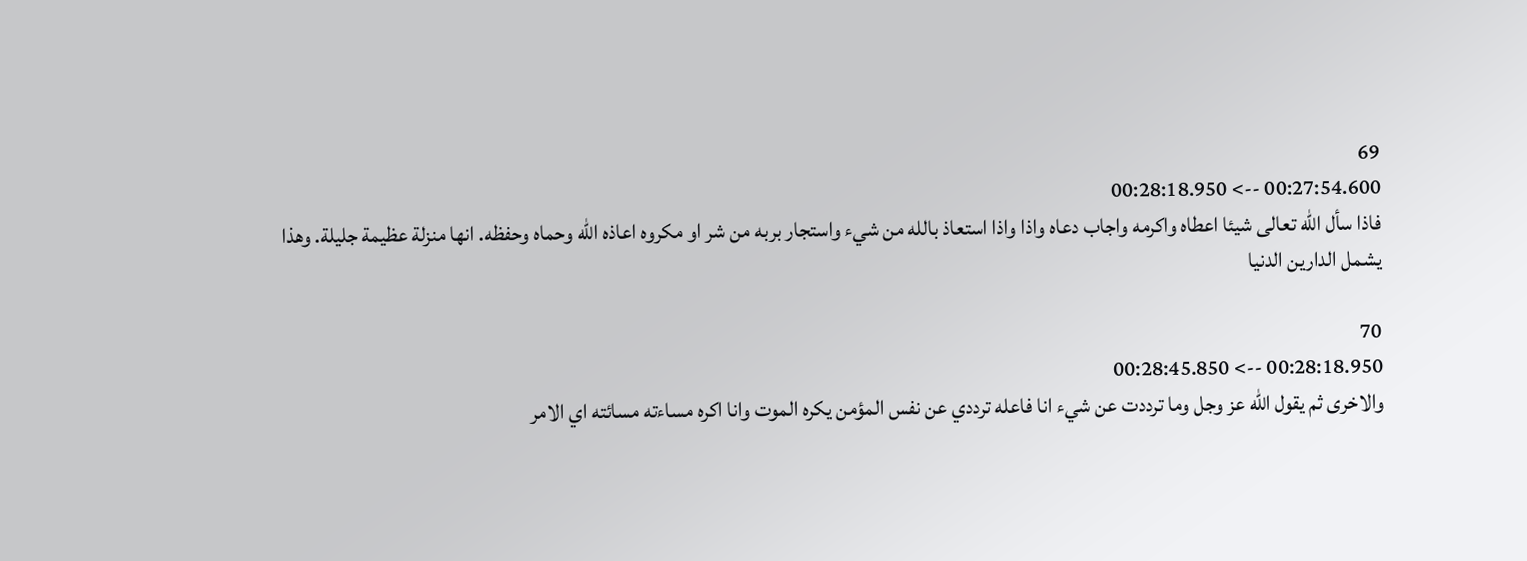69
00:27:54.600 --> 00:28:18.950
فاذا سأل الله تعالى شيئا اعطاه واكرمه واجاب دعاه واذا واذا استعاذ بالله من شيء واستجار بربه من شر او مكروه اعاذه الله وحماه وحفظه. انها منزلة عظيمة جليلة. وهذا يشمل الدارين الدنيا

70
00:28:18.950 --> 00:28:45.850
والاخرى ثم يقول الله عز وجل وما ترددت عن شيء انا فاعله ترددي عن نفس المؤمن يكره الموت وانا اكره مساءته مسائته اي الامر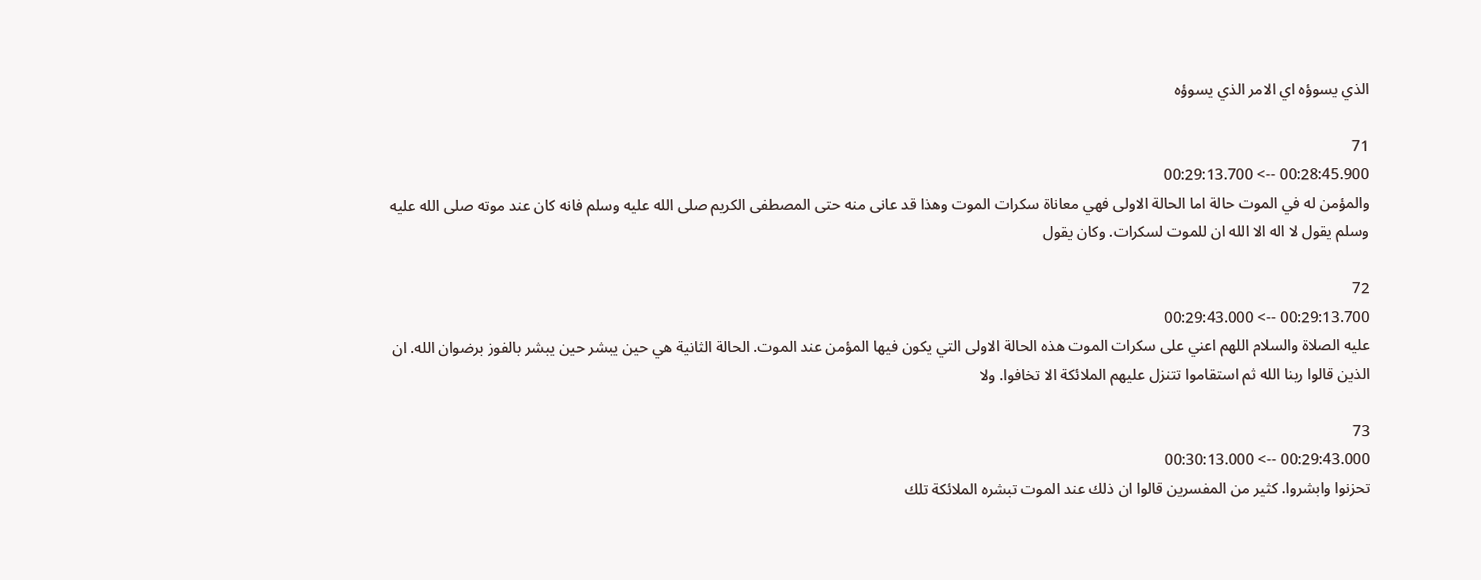الذي يسوؤه اي الامر الذي يسوؤه

71
00:28:45.900 --> 00:29:13.700
والمؤمن له في الموت حالة اما الحالة الاولى فهي معاناة سكرات الموت وهذا قد عانى منه حتى المصطفى الكريم صلى الله عليه وسلم فانه كان عند موته صلى الله عليه وسلم يقول لا اله الا الله ان للموت لسكرات. وكان يقول

72
00:29:13.700 --> 00:29:43.000
عليه الصلاة والسلام اللهم اعني على سكرات الموت هذه الحالة الاولى التي يكون فيها المؤمن عند الموت. الحالة الثانية هي حين يبشر حين يبشر بالفوز برضوان الله. ان الذين قالوا ربنا الله ثم استقاموا تتنزل عليهم الملائكة الا تخافوا. ولا

73
00:29:43.000 --> 00:30:13.000
تحزنوا وابشروا. كثير من المفسرين قالوا ان ذلك عند الموت تبشره الملائكة تلك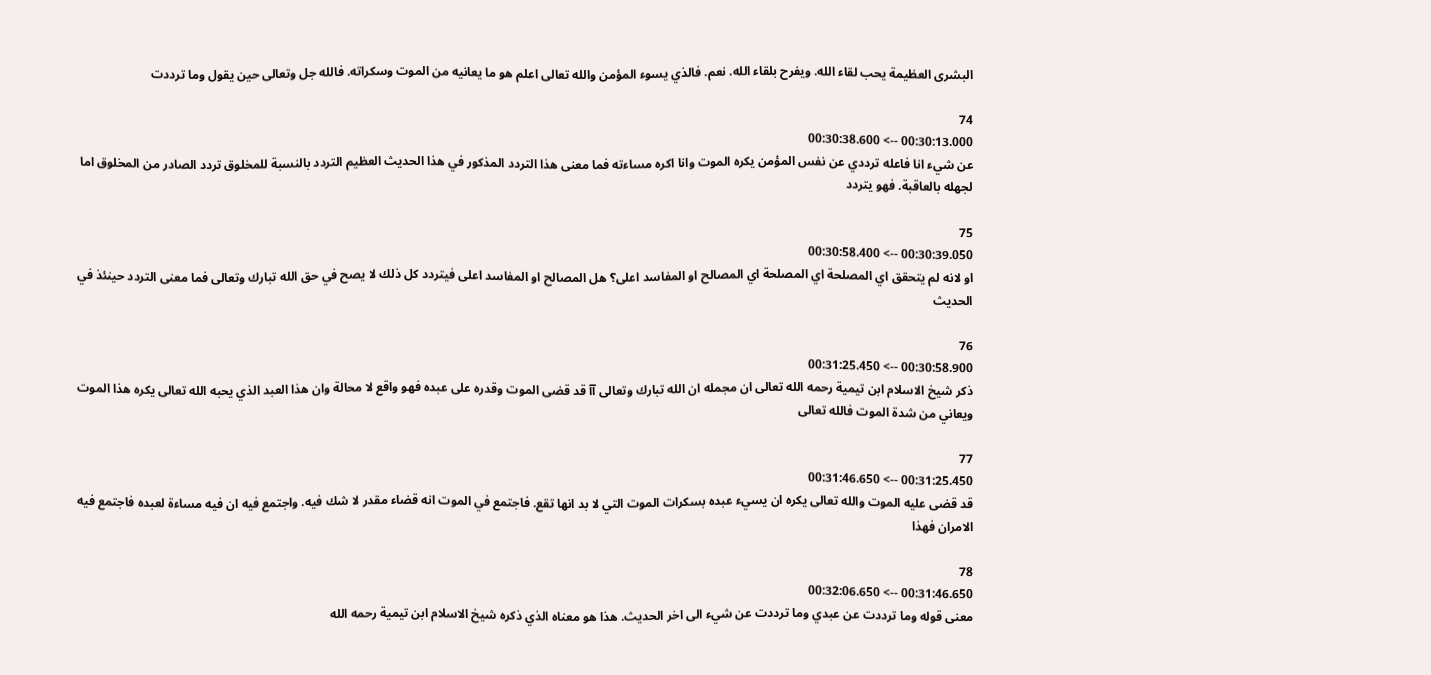البشرى العظيمة يحب لقاء الله. ويفرح بلقاء الله. نعم. فالذي يسوء المؤمن والله تعالى اعلم هو ما يعانيه من الموت وسكراته. فالله جل وتعالى حين يقول وما ترددت

74
00:30:13.000 --> 00:30:38.600
عن شيء انا فاعله ترددي عن نفس المؤمن يكره الموت وانا اكره مساءته فما معنى هذا التردد المذكور في هذا الحديث العظيم التردد بالنسبة للمخلوق تردد الصادر من المخلوق اما لجهله بالعاقبة. فهو يتردد

75
00:30:39.050 --> 00:30:58.400
او لانه لم يتحقق اي المصلحة اي المصلحة اي المصالح او المفاسد اعلى؟ هل المصالح او المفاسد اعلى فيتردد كل ذلك لا يصح في حق الله تبارك وتعالى فما معنى التردد حينئذ في الحديث

76
00:30:58.900 --> 00:31:25.450
ذكر شيخ الاسلام ابن تيمية رحمه الله تعالى ان مجمله ان الله تبارك وتعالى آآ قد قضى الموت وقدره على عبده فهو واقع لا محالة وان هذا العبد الذي يحبه الله تعالى يكره هذا الموت ويعاني من شدة الموت فالله تعالى

77
00:31:25.450 --> 00:31:46.650
قد قضى عليه الموت والله تعالى يكره ان يسيء عبده بسكرات الموت التي لا بد انها تقع. فاجتمع في الموت انه قضاء مقدر لا شك فيه. واجتمع فيه ان فيه مساءة لعبده فاجتمع فيه الامران فهذا

78
00:31:46.650 --> 00:32:06.650
معنى قوله وما ترددت عن عبدي وما ترددت عن شيء الى اخر الحديث. هذا هو معناه الذي ذكره شيخ الاسلام ابن تيمية رحمه الله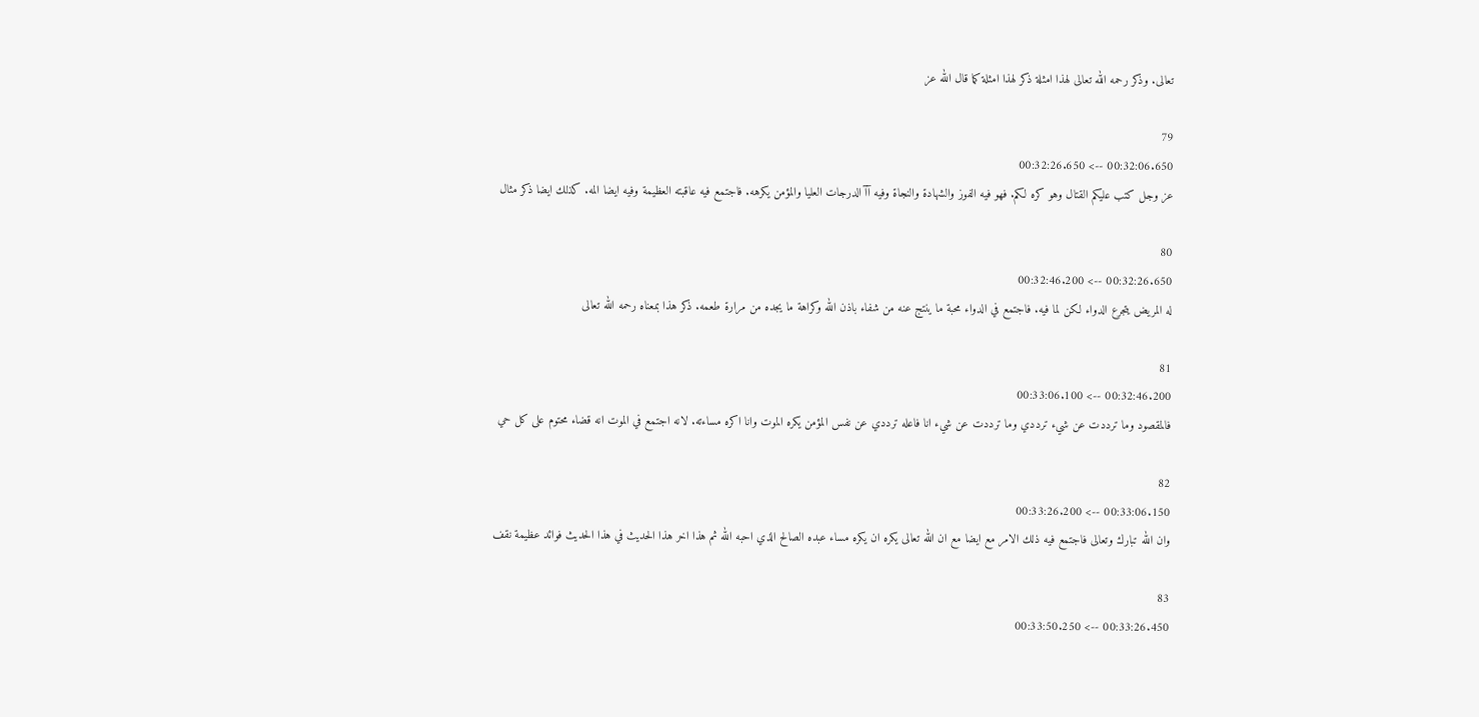تعالى. وذكر رحمه الله تعالى لهذا امثلة ذكر لهذا امثلة كما قال الله عز

79
00:32:06.650 --> 00:32:26.650
عز وجل كتب عليكم القتال وهو كره لكم. فهو فيه الفوز والشهادة والنجاة وفيه آآ الدرجات العليا والمؤمن يكرهه. فاجتمع فيه عاقبته العظيمة وفيه ايضا المه. كذلك ايضا ذكر مثال

80
00:32:26.650 --> 00:32:46.200
له المريض يتجرع الدواء لكن لما فيه. فاجتمع في الدواء محبة ما ينتج عنه من شفاء باذن الله وكراهة ما يجده من مرارة طعمه. ذكر هذا بمعناه رحمه الله تعالى

81
00:32:46.200 --> 00:33:06.100
فالمقصود وما ترددت عن شيء ترددي وما ترددت عن شيء انا فاعله ترددي عن نفس المؤمن يكره الموت وانا اكره مساءته. لانه اجتمع في الموت انه قضاء محتوم على كل حي

82
00:33:06.150 --> 00:33:26.200
وان الله تبارك وتعالى فاجتمع فيه ذلك الامر مع ايضا مع ان الله تعالى يكره ان يكره مساء عبده الصالح الذي احبه الله ثم هذا اخر هذا الحديث في هذا الحديث فوائد عظيمة نقف

83
00:33:26.450 --> 00:33:50.250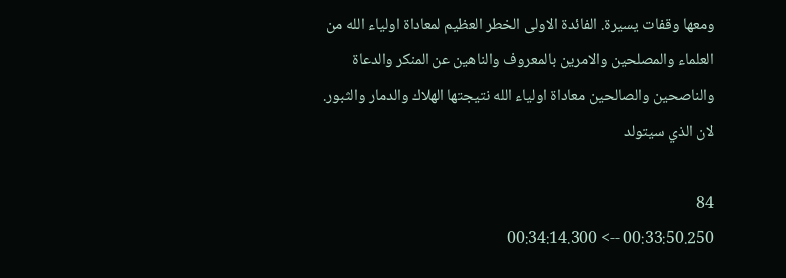ومعها وقفات يسيرة. الفائدة الاولى الخطر العظيم لمعاداة اولياء الله من العلماء والمصلحين والامرين بالمعروف والناهين عن المنكر والدعاة والناصحين والصالحين معاداة اولياء الله نتيجتها الهلاك والدمار والثبور. لان الذي سيتولد

84
00:33:50.250 --> 00:34:14.300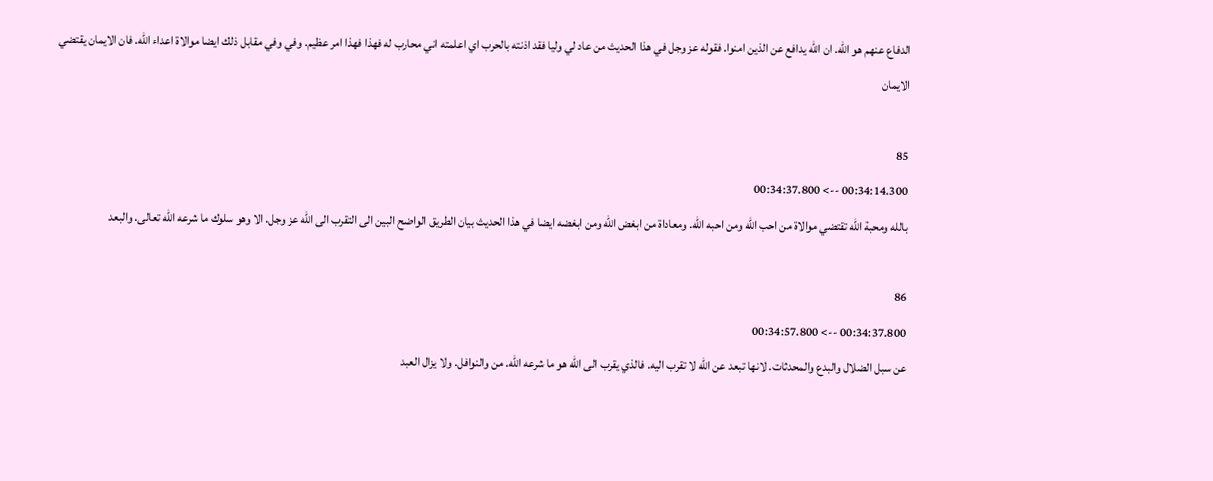الدفاع عنهم هو الله. ان الله يدافع عن الذين امنوا. فقوله عز وجل في هذا الحديث من عاد لي وليا فقد اذنته بالحرب اي اعلمته اني محارب له فهذا فهذا امر عظيم. وفي وفي مقابل ذلك ايضا موالاة اعداء الله. فان الايمان يقتضي الايمان

85
00:34:14.300 --> 00:34:37.800
بالله ومحبة الله تقتضي موالاة من احب الله ومن احبه الله. ومعاداة من ابغض الله ومن ابغضه ايضا في هذا الحديث بيان الطريق الواضح البين الى التقرب الى الله عز وجل. الا وهو سلوك ما شرعه الله تعالى. والبعد

86
00:34:37.800 --> 00:34:57.800
عن سبل الضلال والبدع والمحدثات. لانها تبعد عن الله لا تقرب اليه. فالذي يقرب الى الله هو ما شرعه الله. من والنوافل. ولا يزال العبد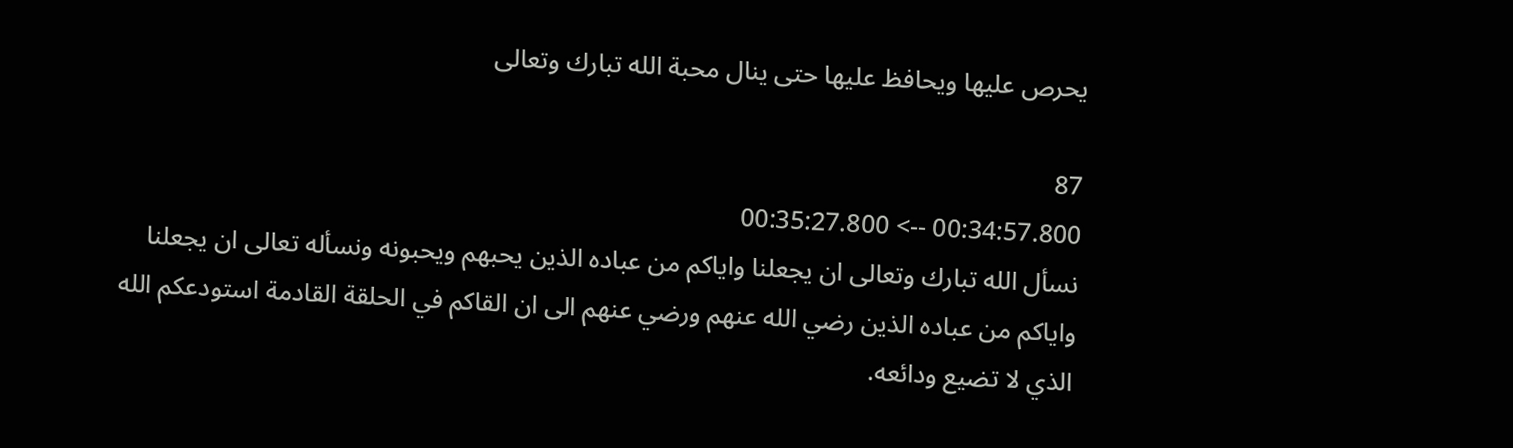يحرص عليها ويحافظ عليها حتى ينال محبة الله تبارك وتعالى

87
00:34:57.800 --> 00:35:27.800
نسأل الله تبارك وتعالى ان يجعلنا واياكم من عباده الذين يحبهم ويحبونه ونسأله تعالى ان يجعلنا واياكم من عباده الذين رضي الله عنهم ورضي عنهم الى ان القاكم في الحلقة القادمة استودعكم الله الذي لا تضيع ودائعه.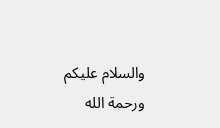والسلام عليكم ورحمة الله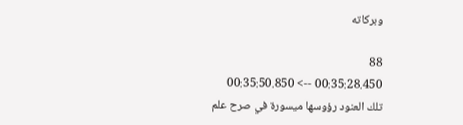وبركاته

88
00:35:28.450 --> 00:35:50.850
تلك العنود رؤوسها ميسورة في صرح علم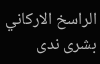الراسخ الاركاني بشرى ندى